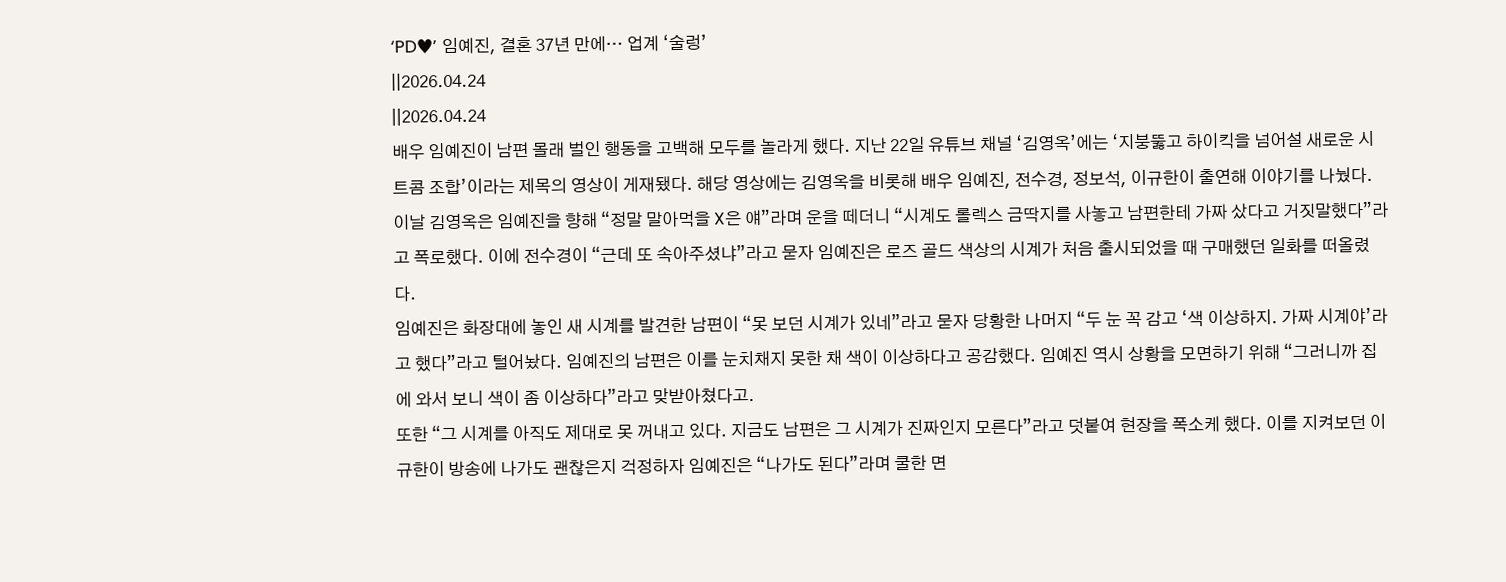‘PD♥’ 임예진, 결혼 37년 만에… 업계 ‘술렁’
||2026.04.24
||2026.04.24
배우 임예진이 남편 몰래 벌인 행동을 고백해 모두를 놀라게 했다. 지난 22일 유튜브 채널 ‘김영옥’에는 ‘지붕뚫고 하이킥을 넘어설 새로운 시트콤 조합’이라는 제목의 영상이 게재됐다. 해당 영상에는 김영옥을 비롯해 배우 임예진, 전수경, 정보석, 이규한이 출연해 이야기를 나눴다. 이날 김영옥은 임예진을 향해 “정말 말아먹을 X은 얘”라며 운을 떼더니 “시계도 롤렉스 금딱지를 사놓고 남편한테 가짜 샀다고 거짓말했다”라고 폭로했다. 이에 전수경이 “근데 또 속아주셨냐”라고 묻자 임예진은 로즈 골드 색상의 시계가 처음 출시되었을 때 구매했던 일화를 떠올렸다.
임예진은 화장대에 놓인 새 시계를 발견한 남편이 “못 보던 시계가 있네”라고 묻자 당황한 나머지 “두 눈 꼭 감고 ‘색 이상하지. 가짜 시계야’라고 했다”라고 털어놨다. 임예진의 남편은 이를 눈치채지 못한 채 색이 이상하다고 공감했다. 임예진 역시 상황을 모면하기 위해 “그러니까 집에 와서 보니 색이 좀 이상하다”라고 맞받아쳤다고.
또한 “그 시계를 아직도 제대로 못 꺼내고 있다. 지금도 남편은 그 시계가 진짜인지 모른다”라고 덧붙여 현장을 폭소케 했다. 이를 지켜보던 이규한이 방송에 나가도 괜찮은지 걱정하자 임예진은 “나가도 된다”라며 쿨한 면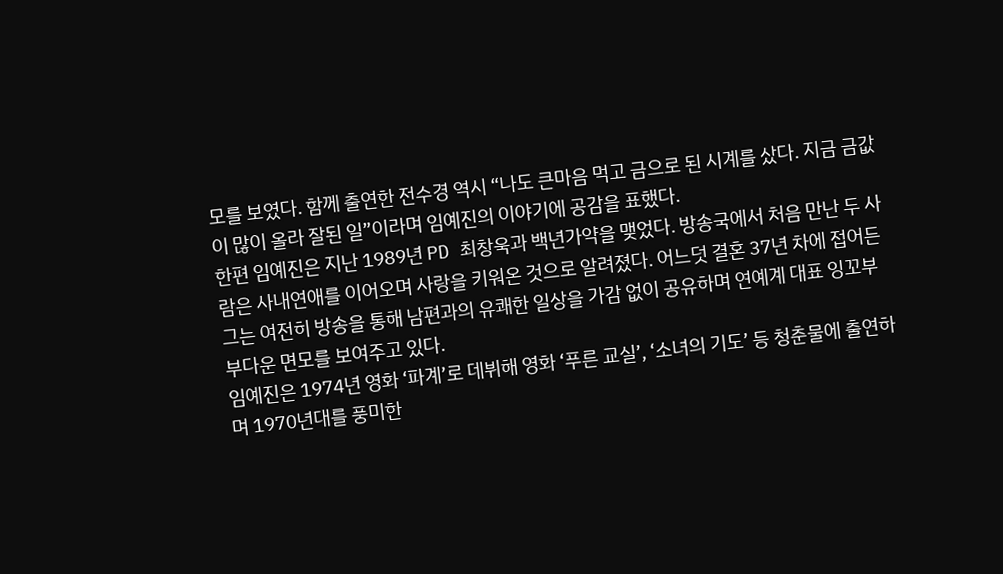모를 보였다. 함께 출연한 전수경 역시 “나도 큰마음 먹고 금으로 된 시계를 샀다. 지금 금값이 많이 올라 잘된 일”이라며 임예진의 이야기에 공감을 표했다.
한편 임예진은 지난 1989년 PD 최창욱과 백년가약을 맺었다. 방송국에서 처음 만난 두 사람은 사내연애를 이어오며 사랑을 키워온 것으로 알려졌다. 어느덧 결혼 37년 차에 접어든 그는 여전히 방송을 통해 남편과의 유쾌한 일상을 가감 없이 공유하며 연예계 대표 잉꼬부부다운 면모를 보여주고 있다.
임예진은 1974년 영화 ‘파계’로 데뷔해 영화 ‘푸른 교실’, ‘소녀의 기도’ 등 청춘물에 출연하며 1970년대를 풍미한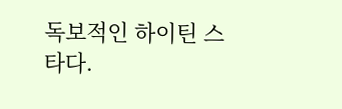독보적인 하이틴 스타다.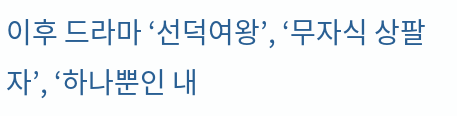이후 드라마 ‘선덕여왕’, ‘무자식 상팔자’, ‘하나뿐인 내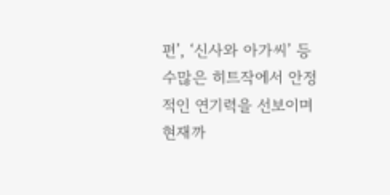편’, ‘신사와 아가씨’ 등 수많은 히트작에서 안정적인 연기력을 선보이며 현재까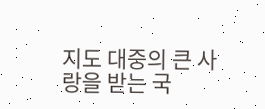지도 대중의 큰 사랑을 받는 국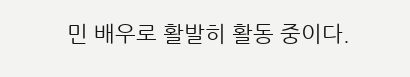민 배우로 활발히 활동 중이다.